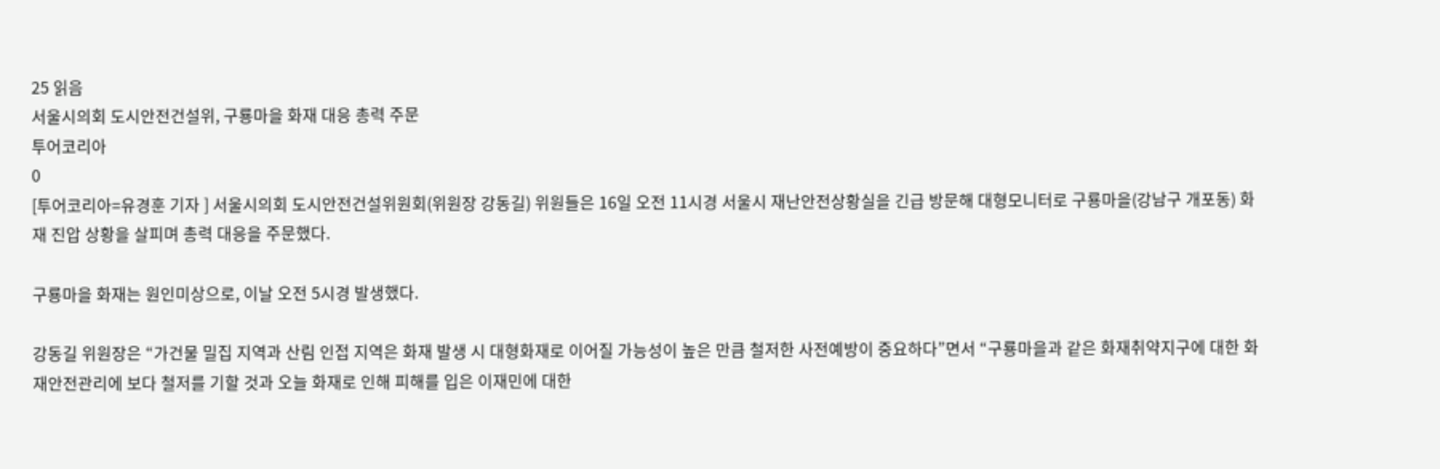25 읽음
서울시의회 도시안전건설위, 구룡마을 화재 대응 총력 주문
투어코리아
0
[투어코리아=유경훈 기자 ] 서울시의회 도시안전건설위원회(위원장 강동길) 위원들은 16일 오전 11시경 서울시 재난안전상황실을 긴급 방문해 대형모니터로 구룡마을(강남구 개포동) 화재 진압 상황을 살피며 총력 대응을 주문했다.

구룡마을 화재는 원인미상으로, 이날 오전 5시경 발생했다.

강동길 위원장은 “가건물 밀집 지역과 산림 인접 지역은 화재 발생 시 대형화재로 이어질 가능성이 높은 만큼 철저한 사전예방이 중요하다”면서 “구룡마을과 같은 화재취약지구에 대한 화재안전관리에 보다 철저를 기할 것과 오늘 화재로 인해 피해를 입은 이재민에 대한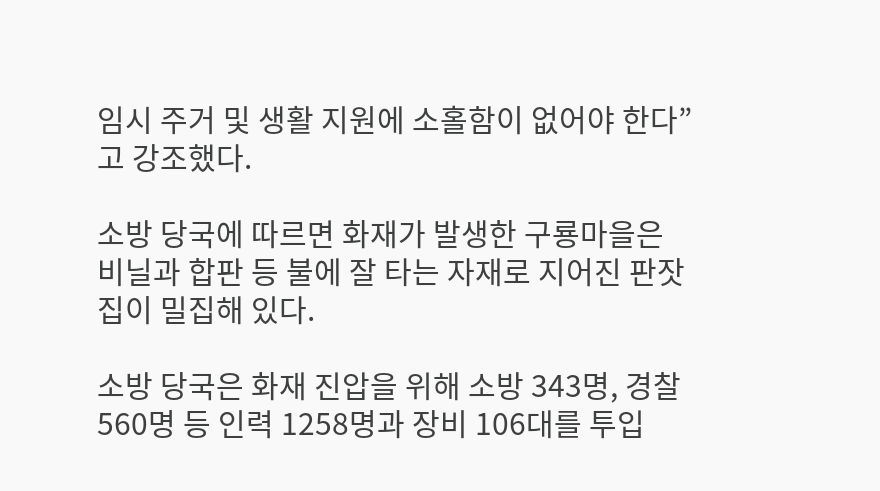임시 주거 및 생활 지원에 소홀함이 없어야 한다”고 강조했다.

소방 당국에 따르면 화재가 발생한 구룡마을은 비닐과 합판 등 불에 잘 타는 자재로 지어진 판잣집이 밀집해 있다.

소방 당국은 화재 진압을 위해 소방 343명, 경찰 560명 등 인력 1258명과 장비 106대를 투입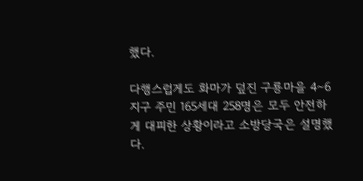했다.

다행스럽게도 화마가 덮진 구룡마을 4∼6지구 주민 165세대 258명은 모두 안전하게 대피한 상황이라고 소방당국은 설명했다.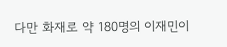다만 화재로 약 180명의 이재민이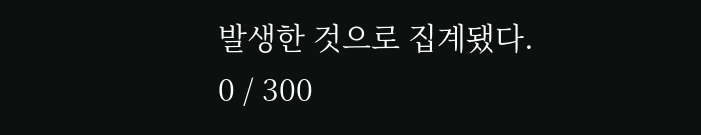발생한 것으로 집계됐다.
0 / 300